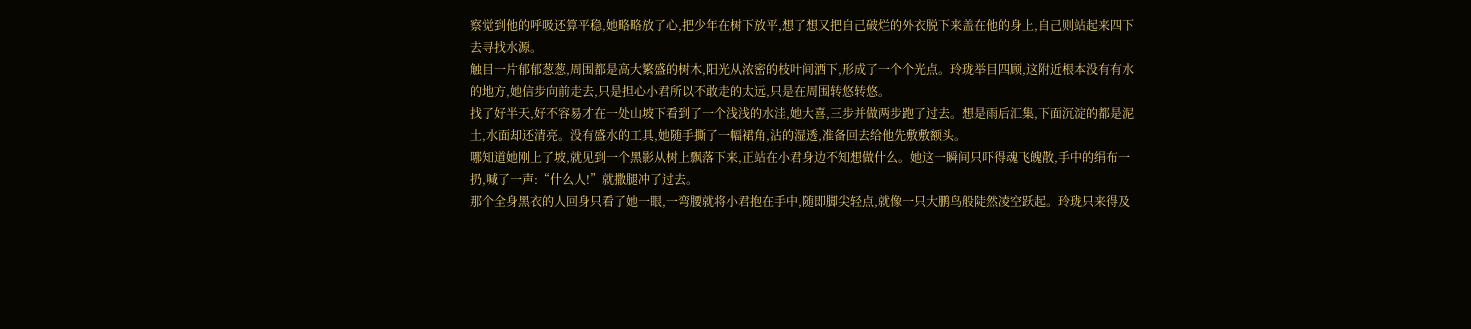察觉到他的呼吸还算平稳,她略略放了心,把少年在树下放平,想了想又把自己破烂的外衣脱下来盖在他的身上,自己则站起来四下去寻找水源。
触目一片郁郁葱葱,周围都是高大繁盛的树木,阳光从浓密的枝叶间洒下,形成了一个个光点。玲珑举目四顾,这附近根本没有有水的地方,她信步向前走去,只是担心小君所以不敢走的太远,只是在周围转悠转悠。
找了好半天,好不容易才在一处山坡下看到了一个浅浅的水洼,她大喜,三步并做两步跑了过去。想是雨后汇集,下面沉淀的都是泥土,水面却还清亮。没有盛水的工具,她随手撕了一幅裙角,沾的湿透,准备回去给他先敷敷额头。
哪知道她刚上了坡,就见到一个黑影从树上飘落下来,正站在小君身边不知想做什么。她这一瞬间只吓得魂飞魄散,手中的绢布一扔,喊了一声:“什么人!”就撒腿冲了过去。
那个全身黑衣的人回身只看了她一眼,一弯腰就将小君抱在手中,随即脚尖轻点,就像一只大鹏鸟般陡然凌空跃起。玲珑只来得及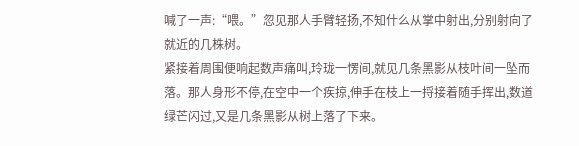喊了一声:“喂。”忽见那人手臂轻扬,不知什么从掌中射出,分别射向了就近的几株树。
紧接着周围便响起数声痛叫,玲珑一愣间,就见几条黑影从枝叶间一坠而落。那人身形不停,在空中一个疾掠,伸手在枝上一捋接着随手挥出,数道绿芒闪过,又是几条黑影从树上落了下来。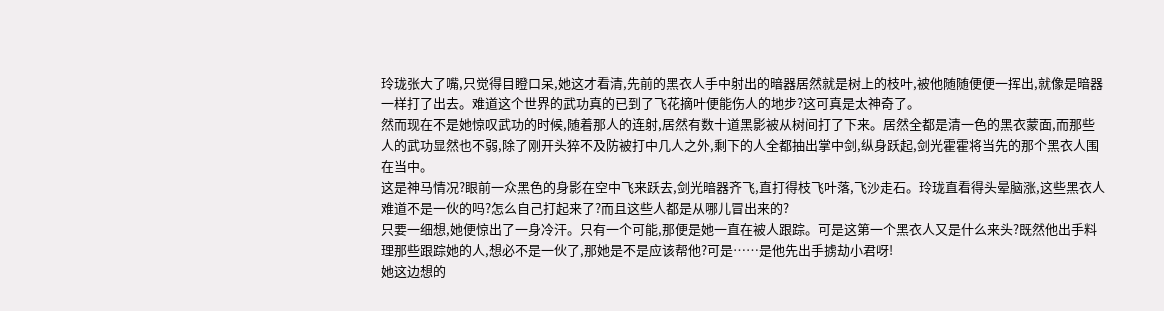玲珑张大了嘴,只觉得目瞪口呆,她这才看清,先前的黑衣人手中射出的暗器居然就是树上的枝叶,被他随随便便一挥出,就像是暗器一样打了出去。难道这个世界的武功真的已到了飞花摘叶便能伤人的地步?这可真是太神奇了。
然而现在不是她惊叹武功的时候,随着那人的连射,居然有数十道黑影被从树间打了下来。居然全都是清一色的黑衣蒙面,而那些人的武功显然也不弱,除了刚开头猝不及防被打中几人之外,剩下的人全都抽出掌中剑,纵身跃起,剑光霍霍将当先的那个黑衣人围在当中。
这是神马情况?眼前一众黑色的身影在空中飞来跃去,剑光暗器齐飞,直打得枝飞叶落,飞沙走石。玲珑直看得头晕脑涨,这些黑衣人难道不是一伙的吗?怎么自己打起来了?而且这些人都是从哪儿冒出来的?
只要一细想,她便惊出了一身冷汗。只有一个可能,那便是她一直在被人跟踪。可是这第一个黑衣人又是什么来头?既然他出手料理那些跟踪她的人,想必不是一伙了,那她是不是应该帮他?可是……是他先出手掳劫小君呀!
她这边想的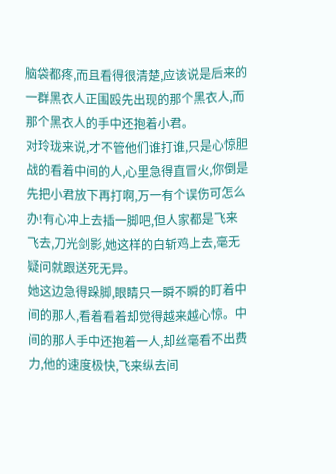脑袋都疼,而且看得很清楚,应该说是后来的一群黑衣人正围殴先出现的那个黑衣人,而那个黑衣人的手中还抱着小君。
对玲珑来说,才不管他们谁打谁,只是心惊胆战的看着中间的人,心里急得直冒火,你倒是先把小君放下再打啊,万一有个误伤可怎么办!有心冲上去插一脚吧,但人家都是飞来飞去,刀光剑影,她这样的白斩鸡上去,毫无疑问就跟送死无异。
她这边急得跺脚,眼睛只一瞬不瞬的盯着中间的那人,看着看着却觉得越来越心惊。中间的那人手中还抱着一人,却丝毫看不出费力,他的速度极快,飞来纵去间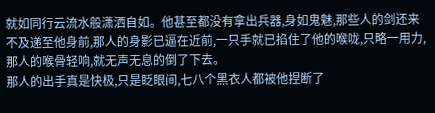就如同行云流水般潇洒自如。他甚至都没有拿出兵器,身如鬼魅,那些人的剑还来不及递至他身前,那人的身影已逼在近前,一只手就已掐住了他的喉咙,只略一用力,那人的喉骨轻响,就无声无息的倒了下去。
那人的出手真是快极,只是眨眼间,七八个黑衣人都被他捏断了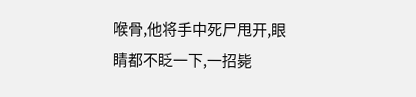喉骨,他将手中死尸甩开,眼睛都不眨一下,一招毙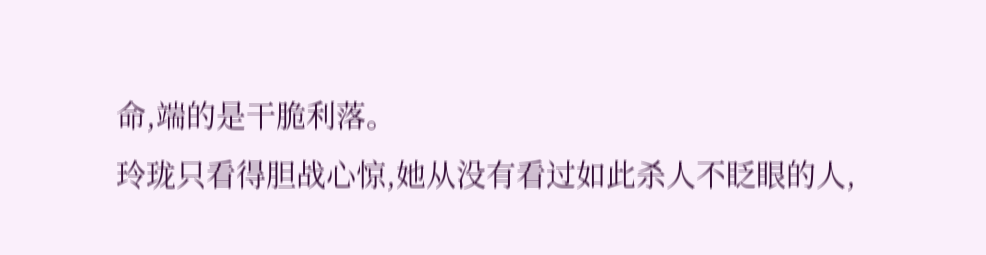命,端的是干脆利落。
玲珑只看得胆战心惊,她从没有看过如此杀人不眨眼的人,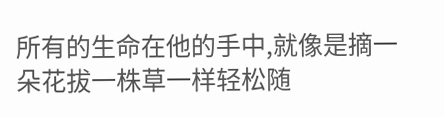所有的生命在他的手中,就像是摘一朵花拔一株草一样轻松随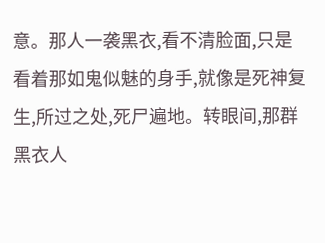意。那人一袭黑衣,看不清脸面,只是看着那如鬼似魅的身手,就像是死神复生,所过之处,死尸遍地。转眼间,那群黑衣人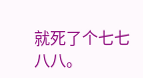就死了个七七八八。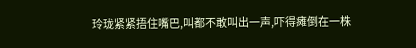玲珑紧紧捂住嘴巴,叫都不敢叫出一声,吓得瘫倒在一株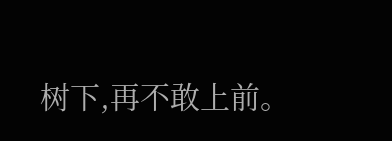树下,再不敢上前。